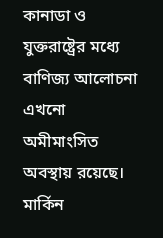কানাডা ও যুক্তরাষ্ট্রের মধ্যে বাণিজ্য আলোচনা এখনো অমীমাংসিত অবস্থায় রয়েছে। মার্কিন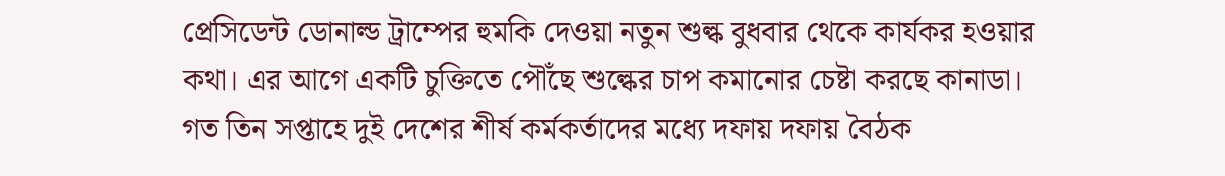প্রেসিডেন্ট ডোনাল্ড ট্রাম্পের হুমকি দেওয়া নতুন শুল্ক বুধবার থেকে কার্যকর হওয়ার কথা। এর আগে একটি চুক্তিতে পৌঁছে শুল্কের চাপ কমানোর চেষ্টা করছে কানাডা।
গত তিন সপ্তাহে দুই দেশের শীর্ষ কর্মকর্তাদের মধ্যে দফায় দফায় বৈঠক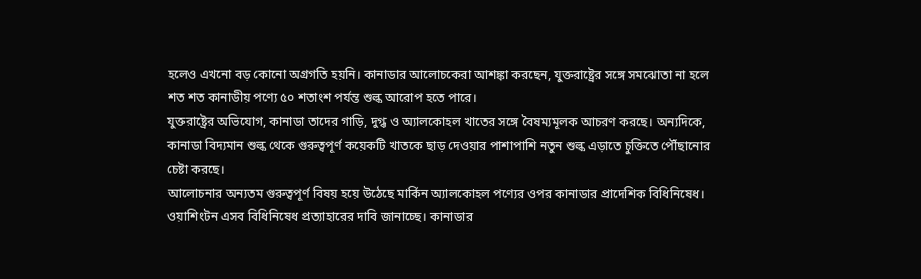হলেও এখনো বড় কোনো অগ্রগতি হয়নি। কানাডার আলোচকেরা আশঙ্কা করছেন, যুক্তরাষ্ট্রের সঙ্গে সমঝোতা না হলে শত শত কানাডীয় পণ্যে ৫০ শতাংশ পর্যন্ত শুল্ক আরোপ হতে পারে।
যুক্তরাষ্ট্রের অভিযোগ, কানাডা তাদের গাড়ি, দুগ্ধ ও অ্যালকোহল খাতের সঙ্গে বৈষম্যমূলক আচরণ করছে। অন্যদিকে, কানাডা বিদ্যমান শুল্ক থেকে গুরুত্বপূর্ণ কয়েকটি খাতকে ছাড় দেওয়ার পাশাপাশি নতুন শুল্ক এড়াতে চুক্তিতে পৌঁছানোর চেষ্টা করছে।
আলোচনার অন্যতম গুরুত্বপূর্ণ বিষয় হয়ে উঠেছে মার্কিন অ্যালকোহল পণ্যের ওপর কানাডার প্রাদেশিক বিধিনিষেধ। ওয়াশিংটন এসব বিধিনিষেধ প্রত্যাহারের দাবি জানাচ্ছে। কানাডার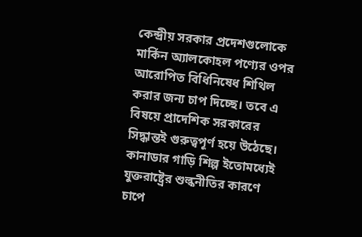কেন্দ্রীয় সরকার প্রদেশগুলোকে মার্কিন অ্যালকোহল পণ্যের ওপর আরোপিত বিধিনিষেধ শিথিল করার জন্য চাপ দিচ্ছে। তবে এ বিষয়ে প্রাদেশিক সরকারের সিদ্ধান্তই গুরুত্বপূর্ণ হয়ে উঠেছে।
কানাডার গাড়ি শিল্প ইতোমধ্যেই যুক্তরাষ্ট্রের শুল্কনীতির কারণে চাপে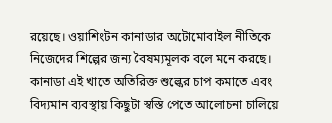রয়েছে। ওয়াশিংটন কানাডার অটোমোবাইল নীতিকে নিজেদের শিল্পের জন্য বৈষম্যমূলক বলে মনে করছে। কানাডা এই খাতে অতিরিক্ত শুল্কের চাপ কমাতে এবং বিদ্যমান ব্যবস্থায় কিছুটা স্বস্তি পেতে আলোচনা চালিয়ে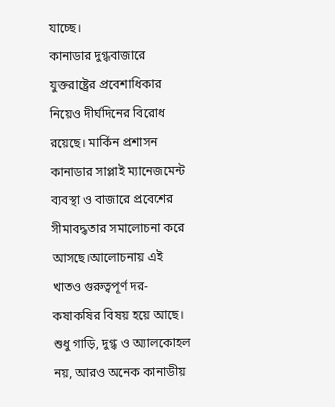যাচ্ছে।
কানাডার দুগ্ধবাজারে যুক্তরাষ্ট্রের প্রবেশাধিকার নিয়েও দীর্ঘদিনের বিরোধ রয়েছে। মার্কিন প্রশাসন কানাডার সাপ্লাই ম্যানেজমেন্ট ব্যবস্থা ও বাজারে প্রবেশের সীমাবদ্ধতার সমালোচনা করে আসছে।আলোচনায় এই খাতও গুরুত্বপূর্ণ দর-কষাকষির বিষয় হয়ে আছে।
শুধু গাড়ি, দুগ্ধ ও অ্যালকোহল নয়, আরও অনেক কানাডীয়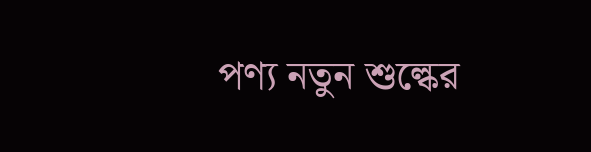পণ্য নতুন শুল্কের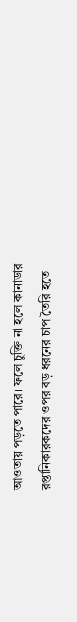আওতায় পড়তে পারে। ফলে চুক্তি না হলে কানাডার রপ্তানিকারকদের ওপর বড় ধরনের চাপ তৈরি হতে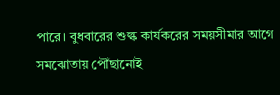পারে। বুধবারের শুল্ক কার্যকরের সময়সীমার আগে সমঝোতায় পৌঁছানোই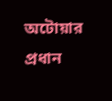অটোয়ার প্রধান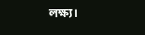লক্ষ্য।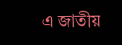এ জাতীয়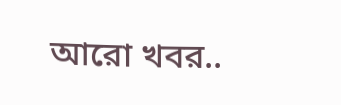আরো খবর..